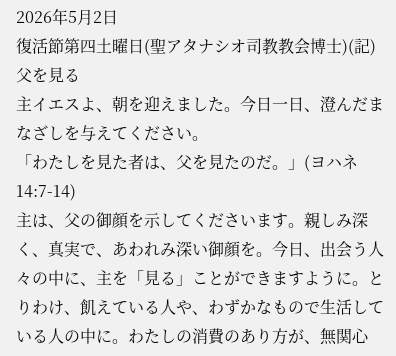2026年5月2日
復活節第四土曜日(聖アタナシオ司教教会博士)(記)
父を見る
主イエスよ、朝を迎えました。今日一日、澄んだまなざしを与えてください。
「わたしを見た者は、父を見たのだ。」(ヨハネ14:7-14)
主は、父の御顔を示してくださいます。親しみ深く、真実で、あわれみ深い御顔を。今日、出会う人々の中に、主を「見る」ことができますように。とりわけ、飢えている人や、わずかなもので生活している人の中に。わたしの消費のあり方が、無関心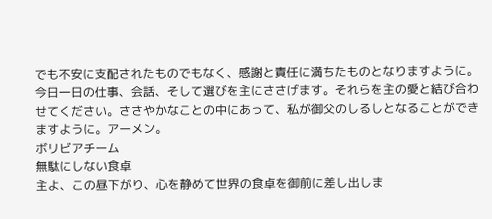でも不安に支配されたものでもなく、感謝と責任に満ちたものとなりますように。
今日一日の仕事、会話、そして選びを主にささげます。それらを主の愛と結び合わせてください。ささやかなことの中にあって、私が御父のしるしとなることができますように。アーメン。
ボリビアチーム
無駄にしない食卓
主よ、この昼下がり、心を静めて世界の食卓を御前に差し出しま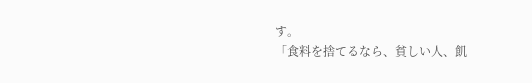す。
「食料を捨てるなら、貧しい人、飢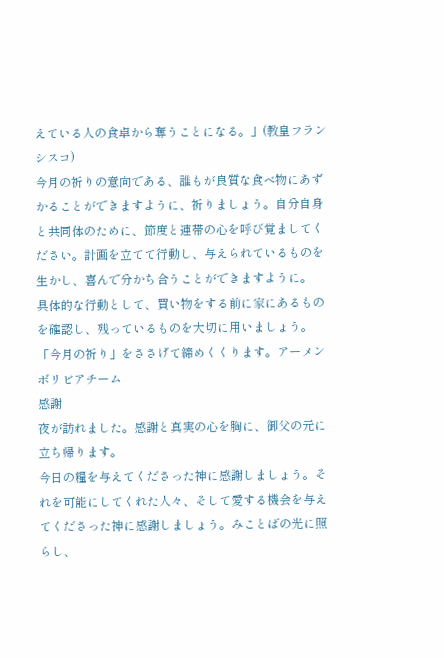えている人の食卓から奪うことになる。」(教皇フランシスコ)
今月の祈りの意向である、誰もが良質な食べ物にあずかることができますように、祈りましょう。自分自身と共同体のために、節度と連帯の心を呼び覚ましてください。計画を立てて行動し、与えられているものを生かし、喜んで分かち合うことができますように。
具体的な行動として、買い物をする前に家にあるものを確認し、残っているものを大切に用いましょう。
「今月の祈り」をささげて締めくくります。アーメン
ボリビアチーム
感謝
夜が訪れました。感謝と真実の心を胸に、御父の元に立ち帰ります。
今日の糧を与えてくださった神に感謝しましょう。それを可能にしてくれた人々、そして愛する機会を与えてくださった神に感謝しましょう。みことばの光に照らし、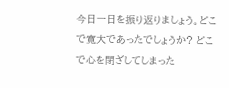今日一日を振り返りましょう。どこで寛大であったでしょうか? どこで心を閉ざしてしまった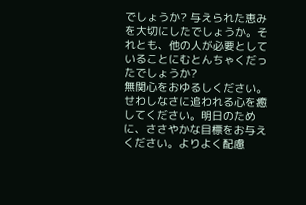でしょうか? 与えられた恵みを大切にしたでしょうか。それとも、他の人が必要としていることにむとんちゃくだったでしょうか?
無関心をおゆるしください。せわしなさに追われる心を癒してください。明日のために、ささやかな目標をお与えください。よりよく配慮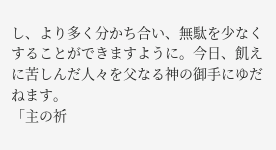し、より多く分かち合い、無駄を少なくすることができますように。今日、飢えに苦しんだ人々を父なる神の御手にゆだねます。
「主の祈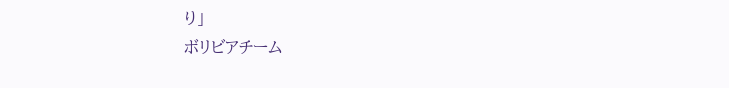り」
ボリビアチーム